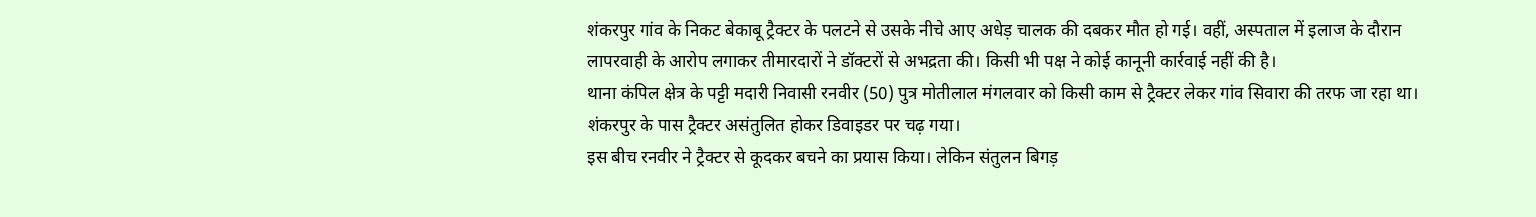शंकरपुर गांव के निकट बेकाबू ट्रैक्टर के पलटने से उसके नीचे आए अधेड़ चालक की दबकर मौत हो गई। वहीं, अस्पताल में इलाज के दौरान लापरवाही के आरोप लगाकर तीमारदारों ने डॉक्टरों से अभद्रता की। किसी भी पक्ष ने कोई कानूनी कार्रवाई नहीं की है।
थाना कंपिल क्षेत्र के पट्टी मदारी निवासी रनवीर (50) पुत्र मोतीलाल मंगलवार को किसी काम से ट्रैक्टर लेकर गांव सिवारा की तरफ जा रहा था। शंकरपुर के पास ट्रैक्टर असंतुलित होकर डिवाइडर पर चढ़ गया।
इस बीच रनवीर ने ट्रैक्टर से कूदकर बचने का प्रयास किया। लेकिन संतुलन बिगड़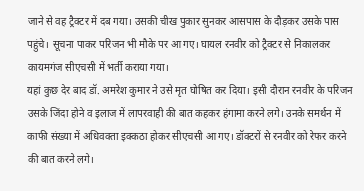जाने से वह ट्रैक्टर में दब गया। उसकी चीख पुकार सुनकर आसपास के दौड़कर उसके पास पहुंचे। सूचना पाकर परिजन भी मौके पर आ गए। घायल रनवीर को ट्रैक्टर से निकालकर कायमगंज सीएचसी में भर्ती कराया गया।
यहां कुछ देर बाद डॉ. अमरेश कुमार ने उसे मृत घोषित कर दिया। इसी दौरान रनवीर के परिजन उसके जिंदा होने व इलाज में लापरवाही की बात कहकर हंगामा करने लगे। उनके समर्थन में काफी संख्या में अधिवक्ता इक्कठा होकर सीएचसी आ गए। डॉक्टरों से रनवीर को रेफर करने की बात करने लगे।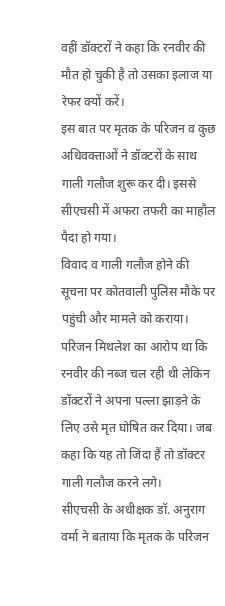वहीं डॉक्टरों ने कहा कि रनवीर की मौत हो चुकी है तो उसका इलाज या रेफर क्यों करें।
इस बात पर मृतक के परिजन व कुछ अधिवक्ताओं ने डॉक्टरों के साथ गाली गलौज शुरू कर दी। इससे सीएचसी में अफरा तफरी का माहौल पैदा हो गया।
विवाद व गाली गलौज होने की सूचना पर कोतवाली पुलिस मौके पर पहुंची और मामले को कराया।
परिजन मिथलेश का आरोप था कि रनवीर की नब्ज चल रही थी लेकिन डॉक्टरों ने अपना पल्ला झाड़ने के लिए उसे मृत घोषित कर दिया। जब कहा कि यह तो जिंदा हैं तो डॉक्टर गाली गलौज करने लगे।
सीएचसी के अधीक्षक डॉ. अनुराग वर्मा ने बताया कि मृतक के परिजन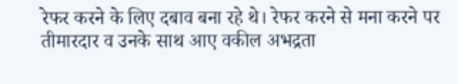रेफर करने के लिए दबाव बना रहे थे। रेफर करने से मना करने पर तीमारदार व उनके साथ आए वकील अभद्रता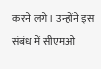करने लगे। उन्होंने इस संबंध में सीएमओ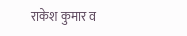राकेश कुमार व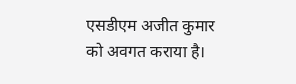एसडीएम अजीत कुमार को अवगत कराया है।